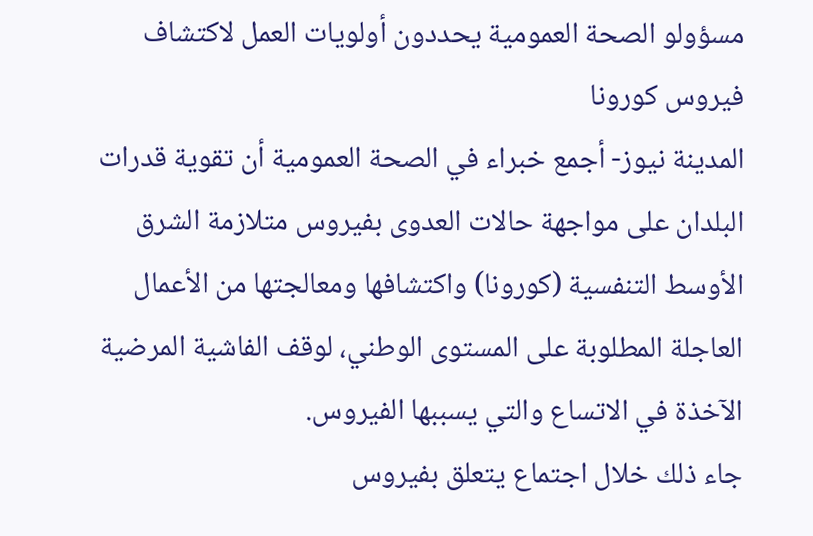مسؤولو الصحة العمومية يحددون أولويات العمل لاكتشاف فيروس كورونا
المدينة نيوز- أجمع خبراء في الصحة العمومية أن تقوية قدرات البلدان على مواجهة حالات العدوى بفيروس متلازمة الشرق الأوسط التنفسية (كورونا) واكتشافها ومعالجتها من الأعمال العاجلة المطلوبة على المستوى الوطني، لوقف الفاشية المرضية الآخذة في الاتساع والتي يسببها الفيروس.
جاء ذلك خلال اجتماع يتعلق بفيروس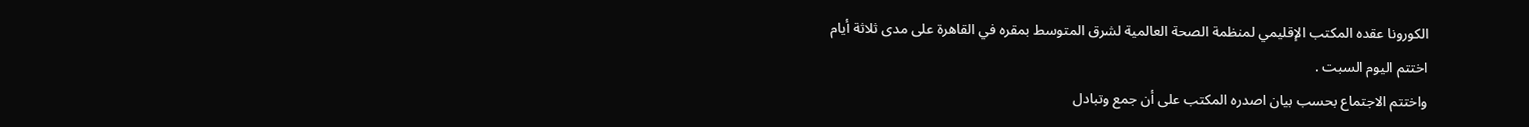الكورونا عقده المكتب الإقليمي لمنظمة الصحة العالمية لشرق المتوسط بمقره في القاهرة على مدى ثلاثة أيام اختتم اليوم السبت .
واختتم الاجتماع بحسب بيان اصدره المكتب على أن جمع وتبادل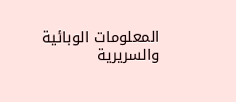المعلومات الوبائية والسريرية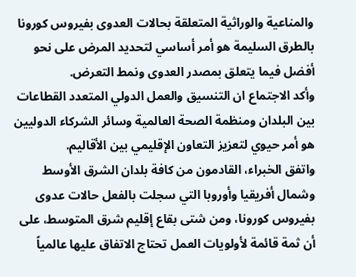والمناعية والوراثية المتعلقة بحالات العدوى بفيروس كورونا بالطرق السليمة هو أمر أساسي لتحديد المرض على نحو أفضل فيما يتعلق بمصدر العدوى ونمط التعرض.
وأكد الاجتماع ان التنسيق والعمل الدولي المتعدد القطاعات بين البلدان ومنظمة الصحة العالمية وسائر الشركاء الدوليين هو أمر حيوي لتعزيز التعاون الإقليمي بين الأقاليم.
واتفق الخبراء، القادمون من كافة بلدان الشرق الأوسط وشمال أفريقيا وأوروبا التي سجلت بالفعل حالات عدوى بفيروس كورونا، ومن شتى بقاع إقليم شرق المتوسط، على أن ثمة قائمة لأولويات العمل تحتاج الاتفاق عليها عالمياً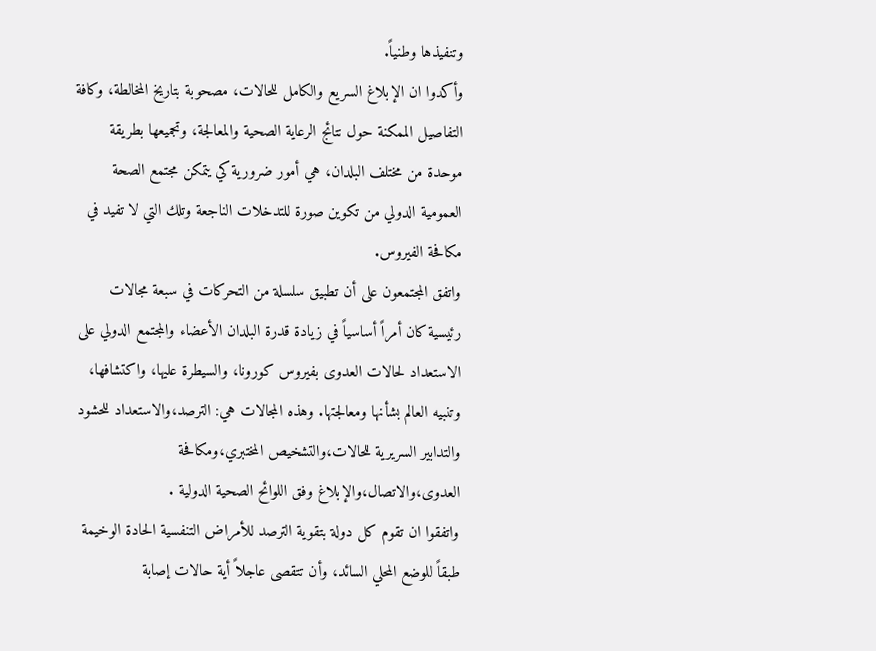وتنفيذها وطنياً.
وأكدوا ان الإبلاغ السريع والكامل للحالات، مصحوبة بتاريخ المخالطة، وكافة التفاصيل الممكنة حول نتائج الرعاية الصحية والمعالجة، وتجميعها بطريقة موحدة من مختلف البلدان، هي أمور ضرورية كي يتمكن مجتمع الصحة العمومية الدولي من تكوين صورة للتدخلات الناجعة وتلك التي لا تفيد في مكافحة الفيروس.
واتفق المجتمعون على أن تطبيق سلسلة من التحركات في سبعة مجالات رئيسية كان أمراً أساسياً في زيادة قدرة البلدان الأعضاء والمجتمع الدولي على الاستعداد لحالات العدوى بفيروس كورونا، والسيطرة عليها، واكتشافها، وتنبيه العالم بشأنها ومعالجتها. وهذه المجالات هي: الترصد،والاستعداد للحشود والتدابير السريرية للحالات،والتشخيص المختبري،ومكافحة العدوى،والاتصال،والإبلاغ وفق اللوائح الصحية الدولية .
واتفقوا ان تقوم كل دولة بتقوية الترصد للأمراض التنفسية الحادة الوخيمة طبقاً للوضع المحلي السائد، وأن تتقصى عاجلاً أية حالات إصابة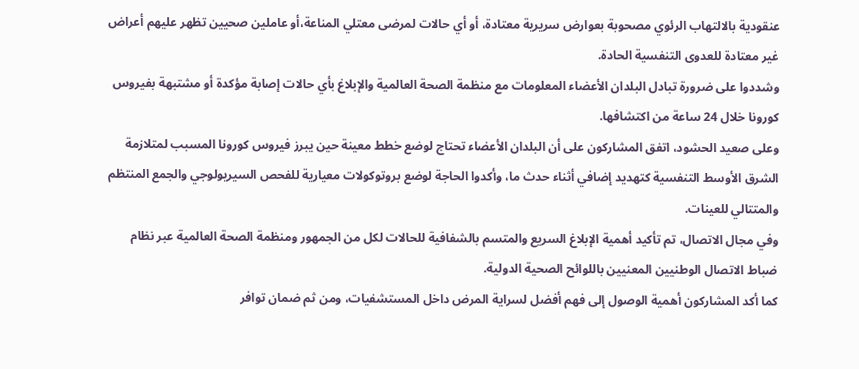عنقودية بالالتهاب الرئوي مصحوبة بعوارض سريرية معتادة، أو أي حالات لمرضى معتلي المناعة،أو عاملين صحيين تظهر عليهم أعراض غير معتادة للعدوى التنفسية الحادة.
وشددوا على ضرورة تبادل البلدان الأعضاء المعلومات مع منظمة الصحة العالمية والإبلاغ بأي حالات إصابة مؤكدة أو مشتبهة بفيروس كورونا خلال 24 ساعة من اكتشافها.
وعلى صعيد الحشود، اتفق المشاركون على أن البلدان الأعضاء تحتاج لوضع خطط معينة حين يبرز فيروس كورونا المسبب لمتلازمة الشرق الأوسط التنفسية كتهديد إضافي أثناء حدث ما، وأكدوا الحاجة لوضع بروتوكولات معيارية للفحص السيريولوجي والجمع المنتظم والمتتالي للعينات.
وفي مجال الاتصال، تم تأكيد أهمية الإبلاغ السريع والمتسم بالشفافية للحالات لكل من الجمهور ومنظمة الصحة العالمية عبر نظام ضباط الاتصال الوطنيين المعنيين باللوائح الصحية الدولية.
كما أكد المشاركون أهمية الوصول إلى فهم أفضل لسراية المرض داخل المستشفيات، ومن ثم ضمان توافر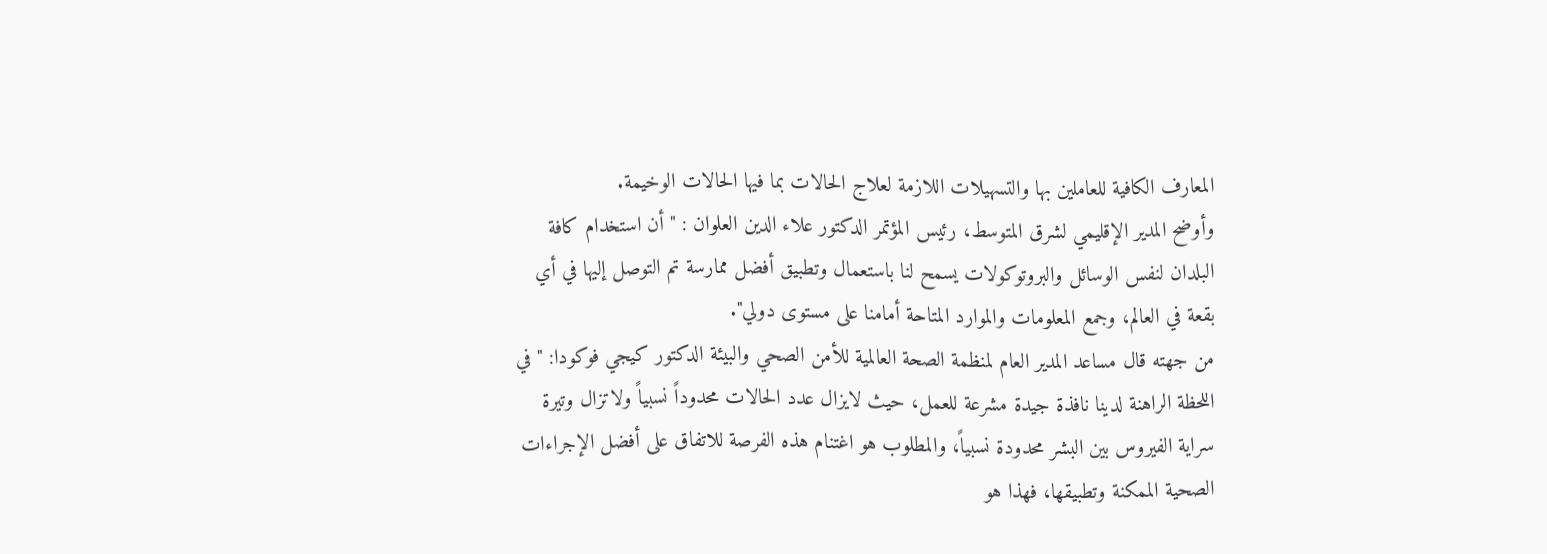المعارف الكافية للعاملين بها والتسهيلات اللازمة لعلاج الحالات بما فيها الحالات الوخيمة.
وأوضح المدير الإقليمي لشرق المتوسط، رئيس المؤتمر الدكتور علاء الدين العلوان : " أن استخدام كافة البلدان لنفس الوسائل والبروتوكولات يسمح لنا باستعمال وتطبيق أفضل ممارسة تم التوصل إليها في أي بقعة في العالم، وجمع المعلومات والموارد المتاحة أمامنا على مستوى دولي".
من جهته قال مساعد المدير العام لمنظمة الصحة العالمية للأمن الصحي والبيئة الدكتور كيجي فوكودا: " في اللحظة الراهنة لدينا نافذة جيدة مشرعة للعمل، حيث لايزال عدد الحالات محدوداً نسبياً ولاتزال وتيرة سراية الفيروس بين البشر محدودة نسبياً، والمطلوب هو اغتنام هذه الفرصة للاتفاق على أفضل الإجراءات الصحية الممكنة وتطبيقها، فهذا هو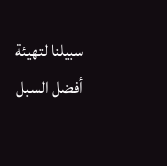سبيلنا لتهيئة أفضل السبل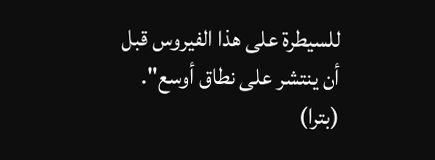للسيطرة على هذا الفيروس قبل أن ينتشر على نطاق أوسع".
(بترا)